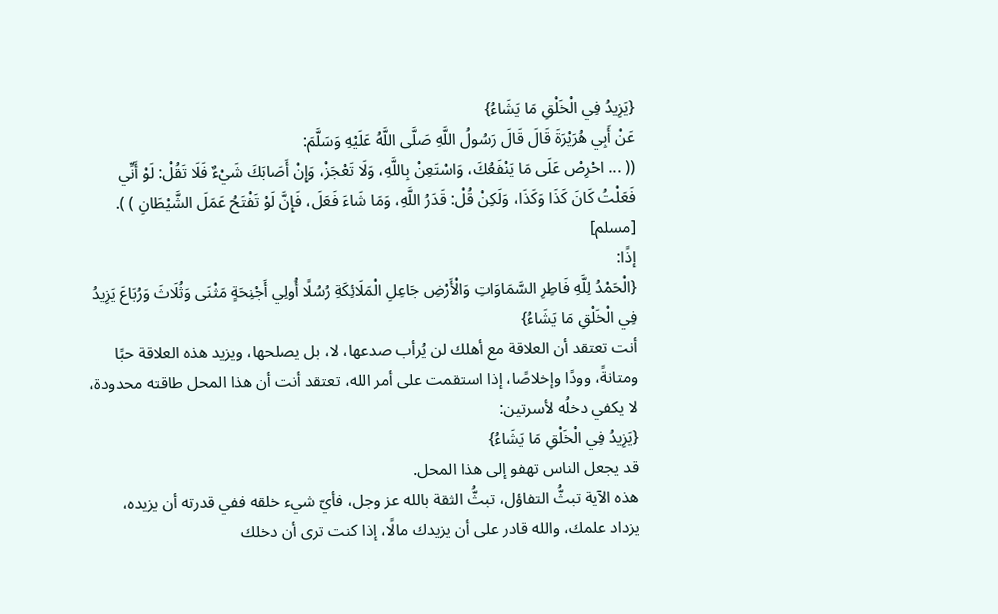{يَزِيدُ فِي الْخَلْقِ مَا يَشَاءُ}
عَنْ أَبِي هُرَيْرَةَ قَالَ قَالَ رَسُولُ اللَّهِ صَلَّى اللَّهُ عَلَيْهِ وَسَلَّمَ:
(( ... احْرِصْ عَلَى مَا يَنْفَعُكَ، وَاسْتَعِنْ بِاللَّهِ، وَلَا تَعْجَزْ، وَإِنْ أَصَابَكَ شَيْءٌ فَلَا تَقُلْ: لَوْ أَنِّي فَعَلْتُ كَانَ كَذَا وَكَذَا، وَلَكِنْ قُلْ: قَدَرُ اللَّهِ، وَمَا شَاءَ فَعَلَ، فَإِنَّ لَوْ تَفْتَحُ عَمَلَ الشَّيْطَانِ ) ).
[مسلم]
إذًا:
{الْحَمْدُ لِلَّهِ فَاطِرِ السَّمَاوَاتِ وَالْأَرْضِ جَاعِلِ الْمَلَائِكَةِ رُسُلًا أُولِي أَجْنِحَةٍ مَثْنَى وَثُلَاثَ وَرُبَاعَ يَزِيدُ فِي الْخَلْقِ مَا يَشَاءُ}
أنت تعتقد أن العلاقة مع أهلك لن يُرأب صدعها، لا، بل يصلحها، ويزيد هذه العلاقة حبًا ومتانةً، وودًا وإخلاصًا، إذا استقمت على أمر الله، تعتقد أنت أن هذا المحل طاقته محدودة، لا يكفي دخلُه لأسرتين:
{يَزِيدُ فِي الْخَلْقِ مَا يَشَاءُ}
قد يجعل الناس تهفو إلى هذا المحل.
هذه الآية تبثُّ التفاؤل، تبثُّ الثقة بالله عز وجل، فأيّ شيء خلقه ففي قدرته أن يزيده، يزداد علمك، والله قادر على أن يزيدك مالًا، إذا كنت ترى أن دخلك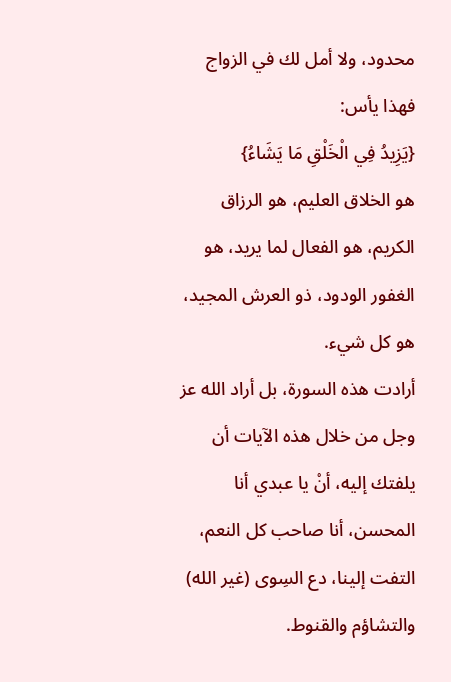محدود، ولا أمل لك في الزواج فهذا يأس:
{يَزِيدُ فِي الْخَلْقِ مَا يَشَاءُ}
هو الخلاق العليم، هو الرزاق الكريم، هو الفعال لما يريد، هو الغفور الودود، ذو العرش المجيد، هو كل شيء.
أرادت هذه السورة، بل أراد الله عز وجل من خلال هذه الآيات أن يلفتك إليه، أنْ يا عبدي أنا المحسن، أنا صاحب كل النعم، التفت إلينا، دع السِوى (غير الله) والتشاؤم والقنوط.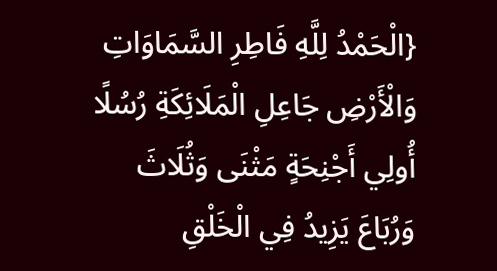{الْحَمْدُ لِلَّهِ فَاطِرِ السَّمَاوَاتِ وَالْأَرْضِ جَاعِلِ الْمَلَائِكَةِ رُسُلًا أُولِي أَجْنِحَةٍ مَثْنَى وَثُلَاثَ وَرُبَاعَ يَزِيدُ فِي الْخَلْقِ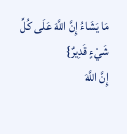مَا يَشَاءُ إِنَّ اللَّهَ عَلَى كُلِّ شَيْءٍ قَدِيرٌ}
إِنَّ اللَّهَ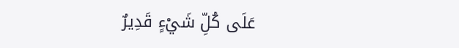عَلَى كُلِّ شَيْءٍ قَدِيرٌ